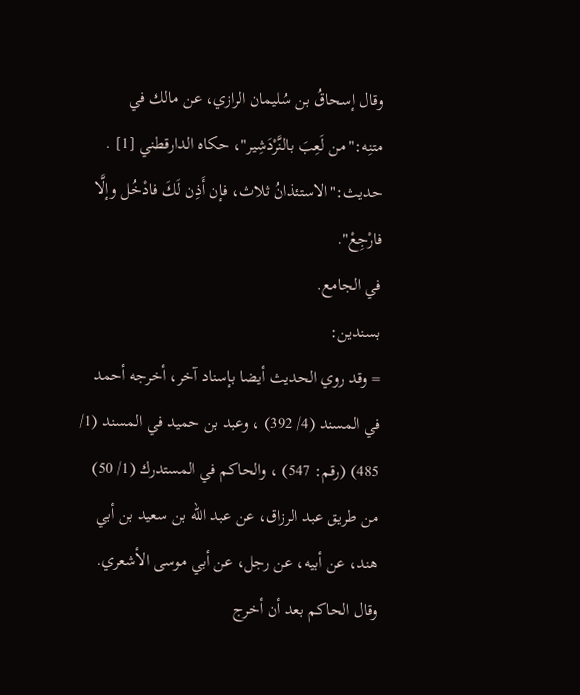وقال إسحاقُ بن سُليمان الرازي، عن مالك في متنِه:"من لَعِبَ بالنَّرْدَشِير"، حكاه الدارقطني [1] .
حديث:"الاستئذانُ ثلاث، فإن أَذِن لَكَ فادْخُل وإلَّا فارْجِعْ".
في الجامع.
بسندين:
= وقد روي الحديث أيضا بإسناد آخر، أخرجه أحمد في المسند (4/ 392) ، وعبد بن حميد في المسند (1/ 485) (رقم: 547) ، والحاكم في المستدرك (1/ 50) من طريق عبد الرزاق، عن عبد الله بن سعيد بن أبي هند، عن أبيه، عن رجل، عن أبي موسى الأشعري.
وقال الحاكم بعد أن أخرج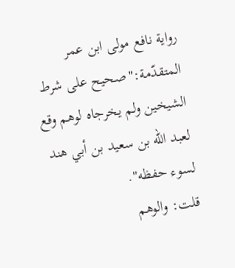رواية نافع مولى ابن عمر المتقدّمة:"صحيح على شرط الشيخين ولم يخرجاه لوهم وقع لعبد الله بن سعيد بن أبي هند لسوء حفظه".
قلت: والوهم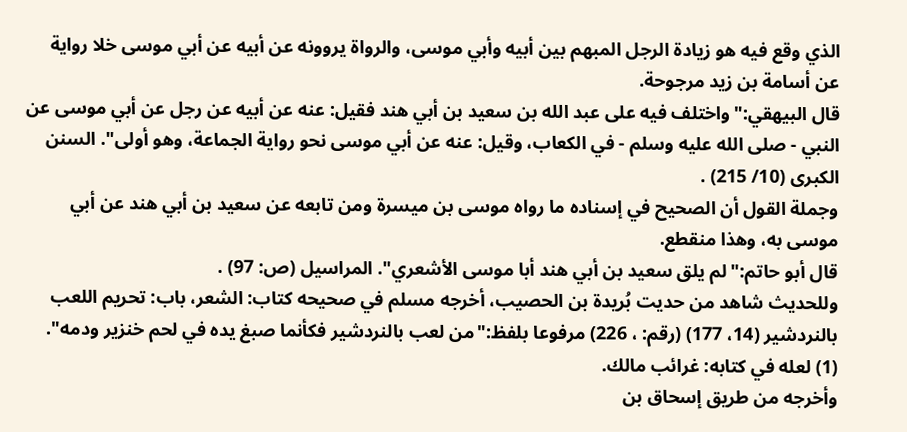الذي وقع فيه هو زيادة الرجل المبهم بين أبيه وأبي موسى، والرواة يروونه عن أبيه عن أبي موسى خلا رواية عن أسامة بن زيد مرجوحة.
قال البيهقي:"واختلف فيه على عبد الله بن سعيد بن أبي هند فقيل: عنه عن أبيه عن رجل عن أبي موسى عن النبي - صلى الله عليه وسلم - في الكعاب، وقيل: عنه عن أبي موسى نحو رواية الجماعة، وهو أولى". السنن الكبرى (10/ 215) .
وجملة القول أن الصحيح في إسناده ما رواه موسى بن ميسرة ومن تابعه عن سعيد بن أبي هند عن أبي موسى به، وهذا منقطع.
قال أبو حاتم:"لم يلق سعيد بن أبي هند أبا موسى الأشعري". المراسيل (ص: 97) .
وللحديث شاهد من حديت بُريدة بن الحصيب، أخرجه مسلم في صحيحه كتاب: الشعر، باب: تحريم اللعب بالنردشير (14، 177) (رقم: ، 226) مرفوعا بلفظ:"من لعب بالنردشير فكأنما صبغ يده في لحم خنزير ودمه".
(1) لعله في كتابه: غرائب مالك.
وأخرجه من طريق إسحاق بن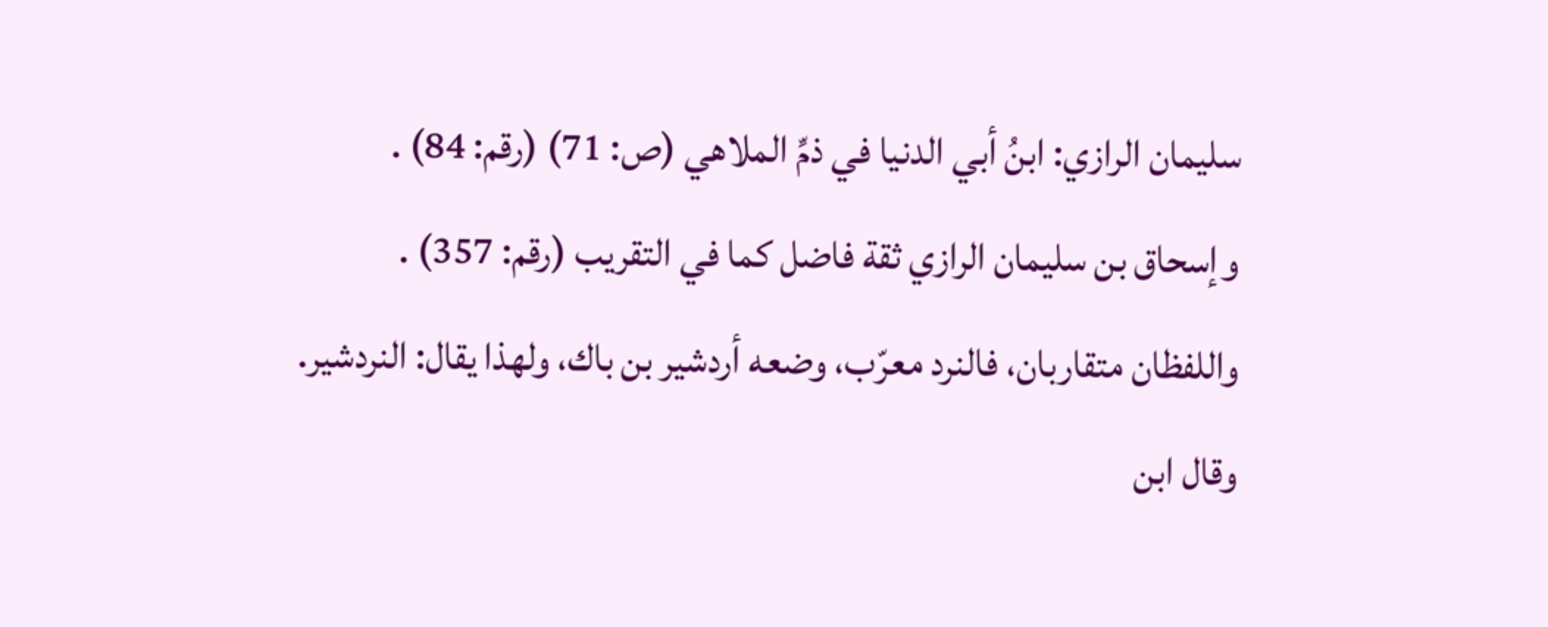سليمان الرازي: ابنُ أبي الدنيا في ذمِّ الملاهي (ص: 71) (رقم: 84) .
وإسحاق بن سليمان الرازي ثقة فاضل كما في التقريب (رقم: 357) .
واللفظان متقاربان، فالنرد معرّب، وضعه أردشير بن باك، ولهذا يقال: النردشير.
وقال ابن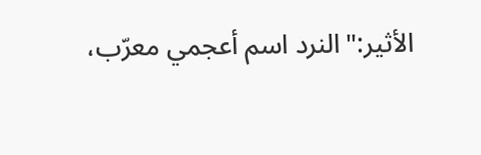الأثير:"النرد اسم أعجمي معرّب،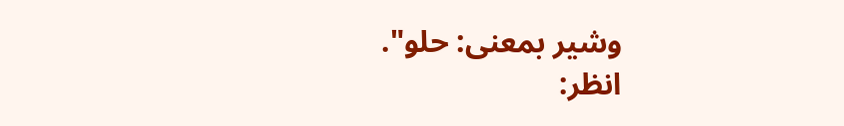وشير بمعنى: حلو".
انظر: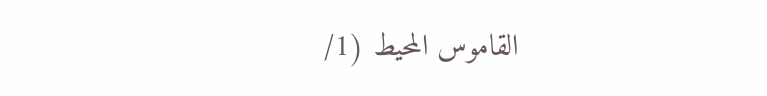القاموس المحيط (1/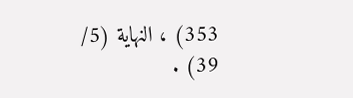353) ، النهاية (5/ 39) .